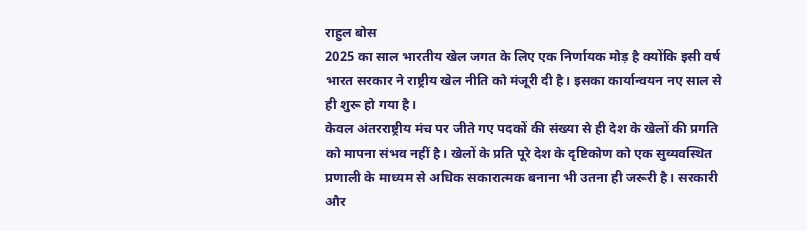राहुल बोस
2025 का साल भारतीय खेल जगत के लिए एक निर्णायक मोड़ है क्योंकि इसी वर्ष भारत सरकार ने राष्ट्रीय खेल नीति को मंजूरी दी है। इसका कार्यान्वयन नए साल से ही शुरू हो गया है।
केवल अंतरराष्ट्रीय मंच पर जीते गए पदकों की संख्या से ही देश के खेलों की प्रगति को मापना संभव नहीं है। खेलों के प्रति पूरे देश के दृष्टिकोण को एक सुव्यवस्थित प्रणाली के माध्यम से अधिक सकारात्मक बनाना भी उतना ही जरूरी है। सरकारी और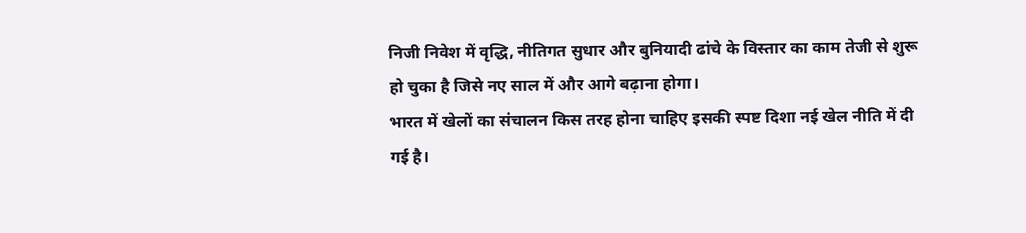निजी निवेश में वृद्धि, नीतिगत सुधार और बुनियादी ढांचे के विस्तार का काम तेजी से शुरू हो चुका है जिसे नए साल में और आगे बढ़ाना होगा।
भारत में खेलों का संचालन किस तरह होना चाहिए इसकी स्पष्ट दिशा नई खेल नीति में दी गई है।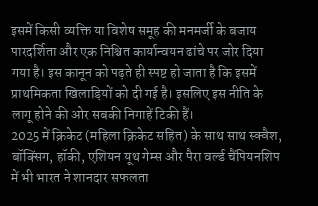इसमें किसी व्यक्ति या विशेष समूह की मनमर्जी के बजाय पारदर्शिता और एक निश्चित कार्यान्वयन ढांचे पर जोर दिया गया है। इस कानून को पढ़ते ही स्पष्ट हो जाता है कि इसमें प्राथमिकता खिलाड़ियों को दी गई है। इसलिए इस नीति के लागू होने की ओर सबकी निगाहें टिकी हैं।
2025 में क्रिकेट (महिला क्रिकेट सहित) के साथ साथ स्क्वैश, बॉक्सिंग, हॉकी, एशियन यूथ गेम्स और पैरा वर्ल्ड चैंपियनशिप में भी भारत ने शानदार सफलता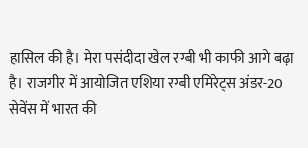हासिल की है। मेरा पसंदीदा खेल रग्बी भी काफी आगे बढ़ा है। राजगीर में आयोजित एशिया रग्बी एमिरेट्स अंडर-20 सेवेंस में भारत की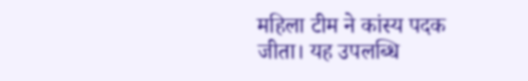महिला टीम ने कांस्य पदक जीता। यह उपलब्धि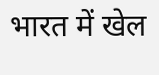भारत में खेल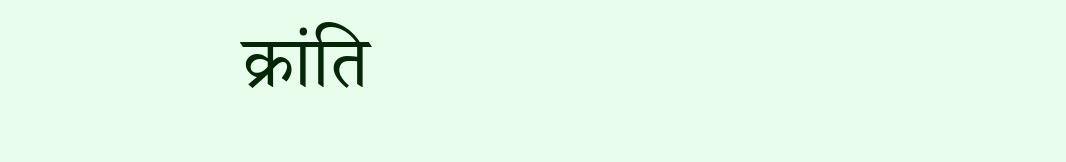क्रांति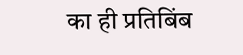का ही प्रतिबिंब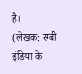है।
(लेखक: रग्बी इंडिया के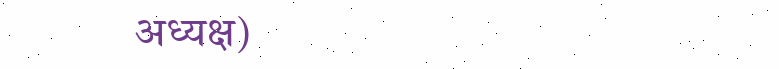अध्यक्ष)